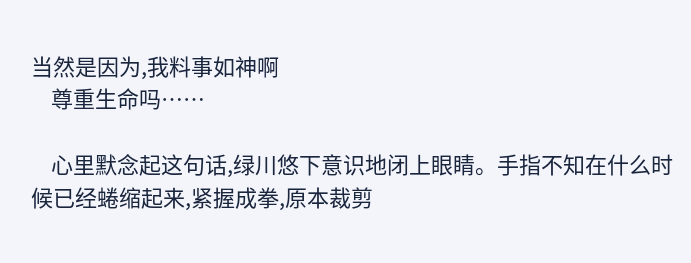当然是因为,我料事如神啊
    尊重生命吗……

    心里默念起这句话,绿川悠下意识地闭上眼睛。手指不知在什么时候已经蜷缩起来,紧握成拳,原本裁剪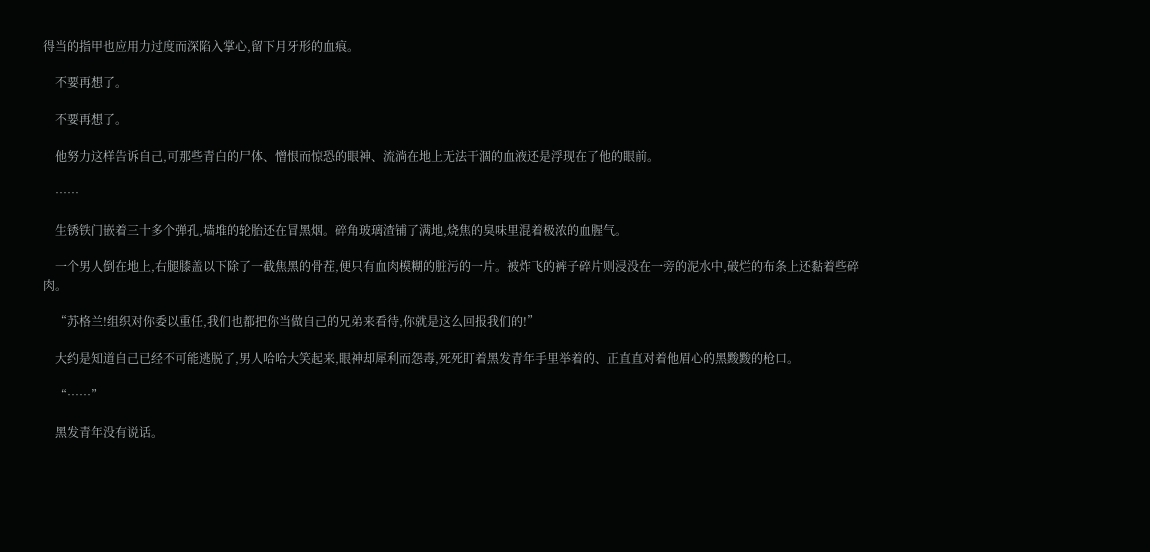得当的指甲也应用力过度而深陷入掌心,留下月牙形的血痕。

    不要再想了。

    不要再想了。

    他努力这样告诉自己,可那些青白的尸体、憎恨而惊恐的眼神、流淌在地上无法干涸的血液还是浮现在了他的眼前。

    ……

    生锈铁门嵌着三十多个弹孔,墙堆的轮胎还在冒黑烟。碎角玻璃渣铺了满地,烧焦的臭味里混着极浓的血腥气。

    一个男人倒在地上,右腿膝盖以下除了一截焦黑的骨茬,便只有血肉模糊的脏污的一片。被炸飞的裤子碎片则浸没在一旁的泥水中,破烂的布条上还黏着些碎肉。

    “苏格兰!组织对你委以重任,我们也都把你当做自己的兄弟来看待,你就是这么回报我们的!”

    大约是知道自己已经不可能逃脱了,男人哈哈大笑起来,眼神却犀利而怨毒,死死盯着黑发青年手里举着的、正直直对着他眉心的黑黢黢的枪口。

    “……”

    黑发青年没有说话。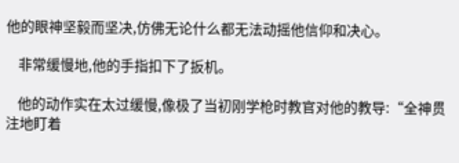他的眼神坚毅而坚决,仿佛无论什么都无法动摇他信仰和决心。

    非常缓慢地,他的手指扣下了扳机。

    他的动作实在太过缓慢,像极了当初刚学枪时教官对他的教导:“全神贯注地盯着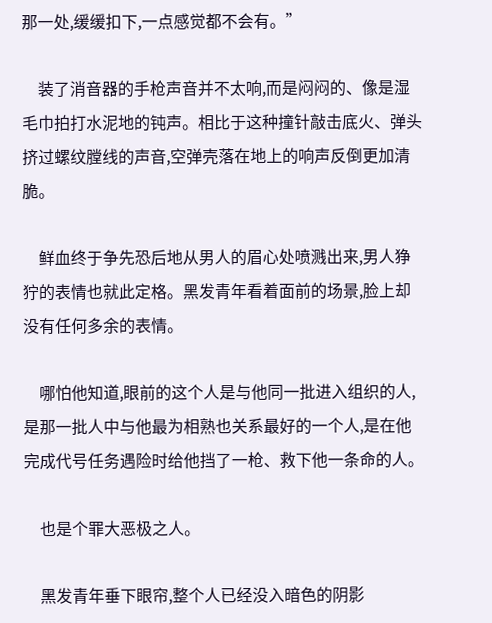那一处,缓缓扣下,一点感觉都不会有。”

    装了消音器的手枪声音并不太响,而是闷闷的、像是湿毛巾拍打水泥地的钝声。相比于这种撞针敲击底火、弹头挤过螺纹膛线的声音,空弹壳落在地上的响声反倒更加清脆。

    鲜血终于争先恐后地从男人的眉心处喷溅出来,男人狰狞的表情也就此定格。黑发青年看着面前的场景,脸上却没有任何多余的表情。

    哪怕他知道,眼前的这个人是与他同一批进入组织的人,是那一批人中与他最为相熟也关系最好的一个人,是在他完成代号任务遇险时给他挡了一枪、救下他一条命的人。

    也是个罪大恶极之人。

    黑发青年垂下眼帘,整个人已经没入暗色的阴影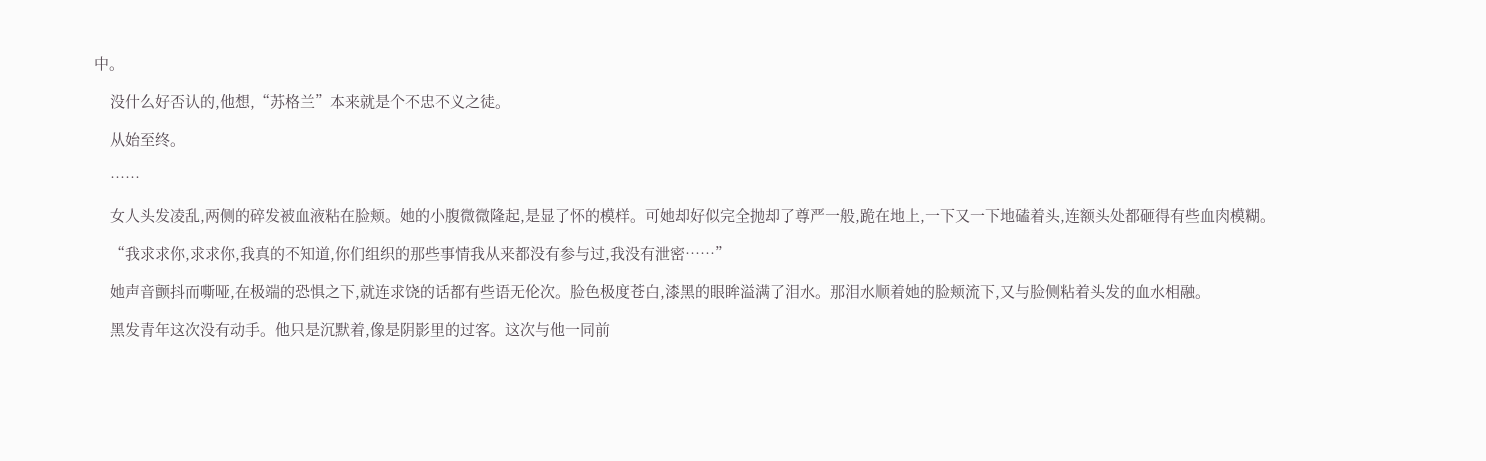中。

    没什么好否认的,他想,“苏格兰”本来就是个不忠不义之徒。

    从始至终。

    ……

    女人头发凌乱,两侧的碎发被血液粘在脸颊。她的小腹微微隆起,是显了怀的模样。可她却好似完全抛却了尊严一般,跪在地上,一下又一下地磕着头,连额头处都砸得有些血肉模糊。

    “我求求你,求求你,我真的不知道,你们组织的那些事情我从来都没有参与过,我没有泄密……”

    她声音颤抖而嘶哑,在极端的恐惧之下,就连求饶的话都有些语无伦次。脸色极度苍白,漆黑的眼眸溢满了泪水。那泪水顺着她的脸颊流下,又与脸侧粘着头发的血水相融。

    黑发青年这次没有动手。他只是沉默着,像是阴影里的过客。这次与他一同前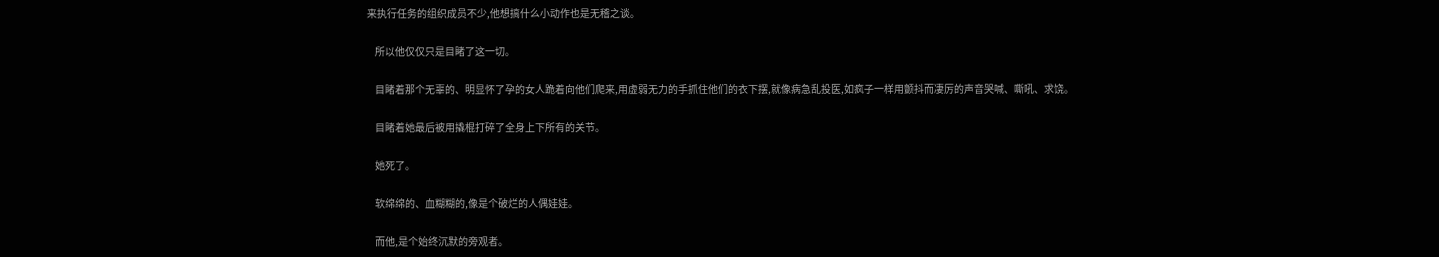来执行任务的组织成员不少,他想搞什么小动作也是无稽之谈。

    所以他仅仅只是目睹了这一切。

    目睹着那个无辜的、明显怀了孕的女人跪着向他们爬来,用虚弱无力的手抓住他们的衣下摆,就像病急乱投医,如疯子一样用颤抖而凄厉的声音哭喊、嘶吼、求饶。

    目睹着她最后被用撬棍打碎了全身上下所有的关节。

    她死了。

    软绵绵的、血糊糊的,像是个破烂的人偶娃娃。

    而他,是个始终沉默的旁观者。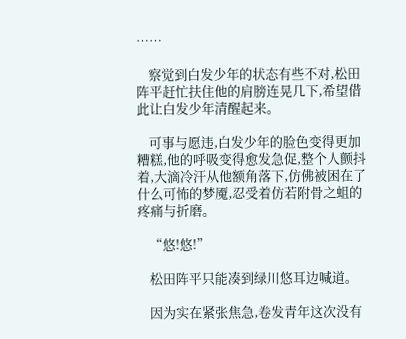……

    察觉到白发少年的状态有些不对,松田阵平赶忙扶住他的肩膀连晃几下,希望借此让白发少年清醒起来。

    可事与愿违,白发少年的脸色变得更加糟糕,他的呼吸变得愈发急促,整个人颤抖着,大滴冷汗从他额角落下,仿佛被困在了什么可怖的梦魇,忍受着仿若附骨之蛆的疼痛与折磨。

    “悠!悠!”

    松田阵平只能凑到绿川悠耳边喊道。

    因为实在紧张焦急,卷发青年这次没有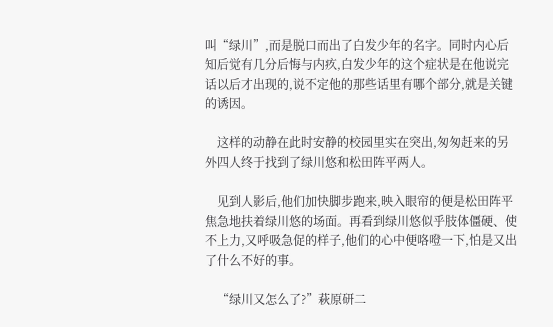叫“绿川”,而是脱口而出了白发少年的名字。同时内心后知后觉有几分后悔与内疚,白发少年的这个症状是在他说完话以后才出现的,说不定他的那些话里有哪个部分,就是关键的诱因。

    这样的动静在此时安静的校园里实在突出,匆匆赶来的另外四人终于找到了绿川悠和松田阵平两人。

    见到人影后,他们加快脚步跑来,映入眼帘的便是松田阵平焦急地扶着绿川悠的场面。再看到绿川悠似乎肢体僵硬、使不上力,又呼吸急促的样子,他们的心中便咯噔一下,怕是又出了什么不好的事。

    “绿川又怎么了?”萩原研二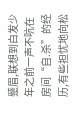蹙眉,联想到白发少年之前一声不吭在房间“自.杀”的经历,有些担忧地向松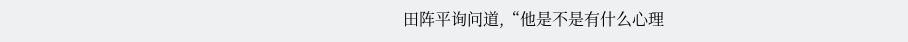田阵平询问道,“他是不是有什么心理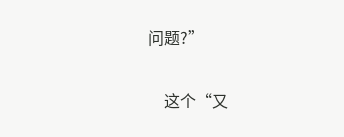问题?”

    这个“又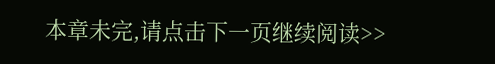本章未完,请点击下一页继续阅读>>